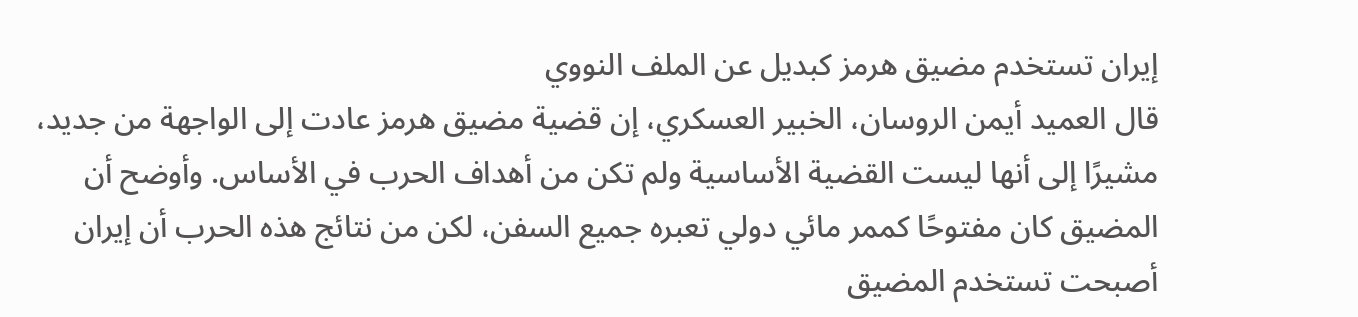إيران تستخدم مضيق هرمز كبديل عن الملف النووي
قال العميد أيمن الروسان، الخبير العسكري، إن قضية مضيق هرمز عادت إلى الواجهة من جديد، مشيرًا إلى أنها ليست القضية الأساسية ولم تكن من أهداف الحرب في الأساس. وأوضح أن المضيق كان مفتوحًا كممر مائي دولي تعبره جميع السفن، لكن من نتائج هذه الحرب أن إيران أصبحت تستخدم المضيق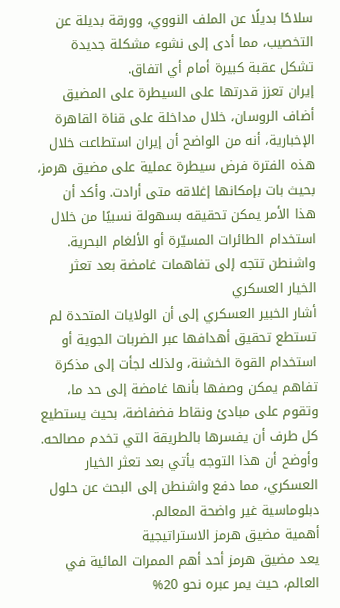سلاحًا بديلًا عن الملف النووي، وورقة بديلة عن التخصيب، مما أدى إلى نشوء مشكلة جديدة تشكل عقبة كبيرة أمام أي اتفاق.
إيران تعزز قدرتها على السيطرة على المضيق
أضاف الروسان، خلال مداخلة على قناة القاهرة الإخبارية، أنه من الواضح أن إيران استطاعت خلال هذه الفترة فرض سيطرة عملية على مضيق هرمز، بحيث بات بإمكانها إغلاقه متى أرادت. وأكد أن هذا الأمر يمكن تحقيقه بسهولة نسبيًا من خلال استخدام الطائرات المسيّرة أو الألغام البحرية.
واشنطن تتجه إلى تفاهمات غامضة بعد تعثر الخيار العسكري
أشار الخبير العسكري إلى أن الولايات المتحدة لم تستطع تحقيق أهدافها عبر الضربات الجوية أو استخدام القوة الخشنة، ولذلك لجأت إلى مذكرة تفاهم يمكن وصفها بأنها غامضة إلى حد ما، وتقوم على مبادئ ونقاط فضفاضة، بحيث يستطيع كل طرف أن يفسرها بالطريقة التي تخدم مصالحه. وأوضح أن هذا التوجه يأتي بعد تعثر الخيار العسكري، مما دفع واشنطن إلى البحث عن حلول دبلوماسية غير واضحة المعالم.
أهمية مضيق هرمز الاستراتيجية
يعد مضيق هرمز أحد أهم الممرات المائية في العالم، حيث يمر عبره نحو 20%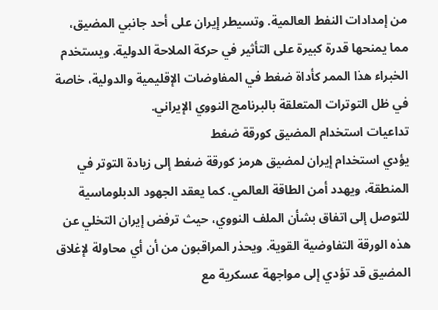من إمدادات النفط العالمية. وتسيطر إيران على أحد جانبي المضيق، مما يمنحها قدرة كبيرة على التأثير في حركة الملاحة الدولية. ويستخدم الخبراء هذا الممر كأداة ضغط في المفاوضات الإقليمية والدولية، خاصة في ظل التوترات المتعلقة بالبرنامج النووي الإيراني.
تداعيات استخدام المضيق كورقة ضغط
يؤدي استخدام إيران لمضيق هرمز كورقة ضغط إلى زيادة التوتر في المنطقة، ويهدد أمن الطاقة العالمي. كما يعقد الجهود الدبلوماسية للتوصل إلى اتفاق بشأن الملف النووي، حيث ترفض إيران التخلي عن هذه الورقة التفاوضية القوية. ويحذر المراقبون من أن أي محاولة لإغلاق المضيق قد تؤدي إلى مواجهة عسكرية مع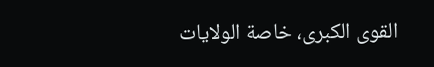القوى الكبرى، خاصة الولايات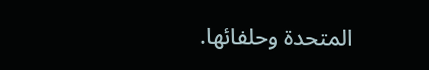المتحدة وحلفائها.